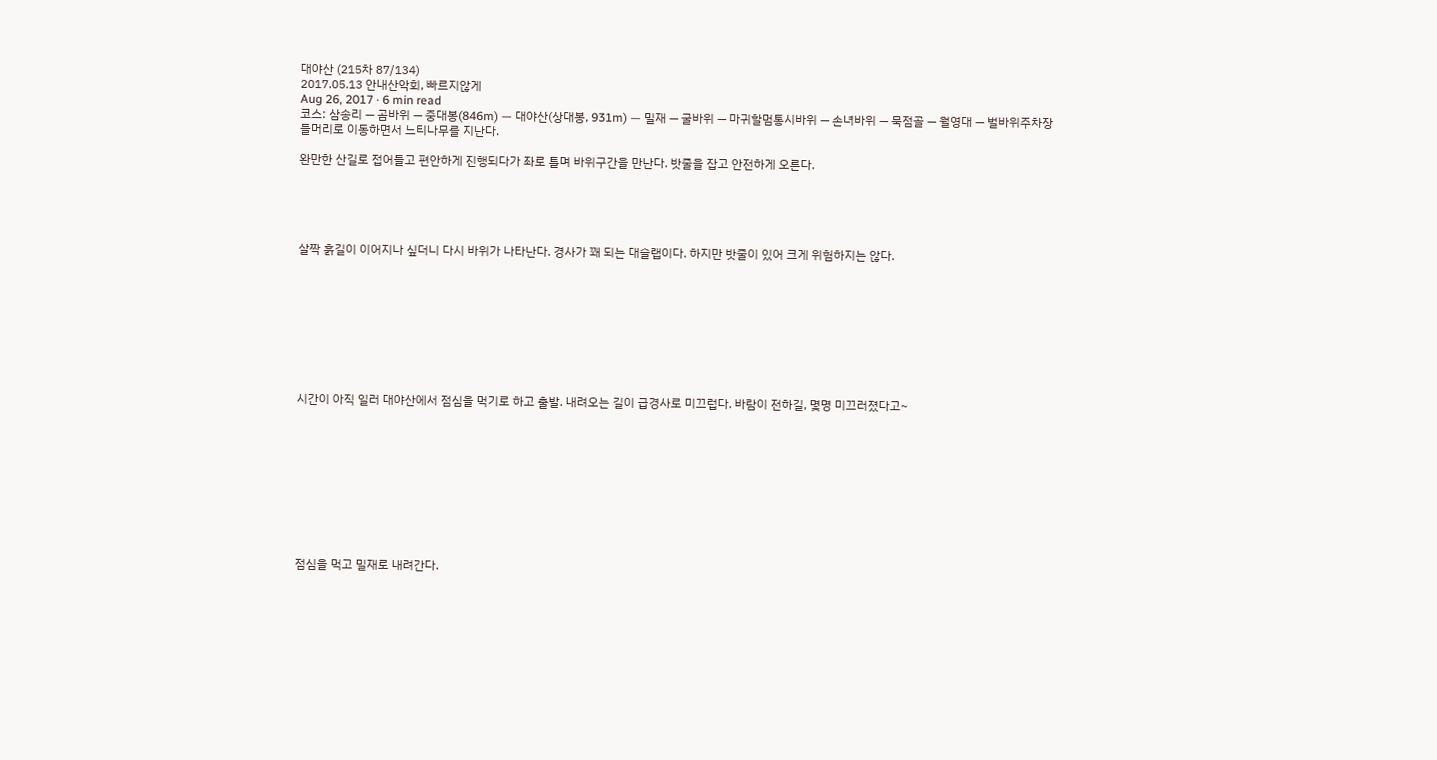대야산 (215차 87/134)
2017.05.13 안내산악회, 빠르지않게
Aug 26, 2017 · 6 min read
코스: 삼송리 — 곰바위 — 중대봉(846m) — 대야산(상대봉, 931m) — 밀재 — 굴바위 — 마귀할멈통시바위 — 손녀바위 — 묵점골 — 월영대 — 벌바위주차장
들머리로 이동하면서 느티나무를 지난다.

완만한 산길로 접어들고 편안하게 진행되다가 좌로 틀며 바위구간을 만난다. 밧줄을 잡고 안전하게 오른다.





살짝 흙길이 이어지나 싶더니 다시 바위가 나타난다. 경사가 꽤 되는 대슬랩이다. 하지만 밧줄이 있어 크게 위험하지는 않다.









시간이 아직 일러 대야산에서 점심을 먹기로 하고 출발. 내려오는 길이 급경사로 미끄럽다. 바람이 전하길, 몇명 미끄러졌다고~










점심을 먹고 밀재로 내려간다.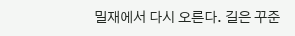밀재에서 다시 오른다. 길은 꾸준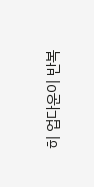히 업다운이 반복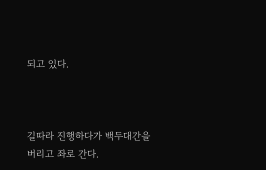되고 있다.



길따라 진행하다가 백두대간을 버리고 좌로 간다.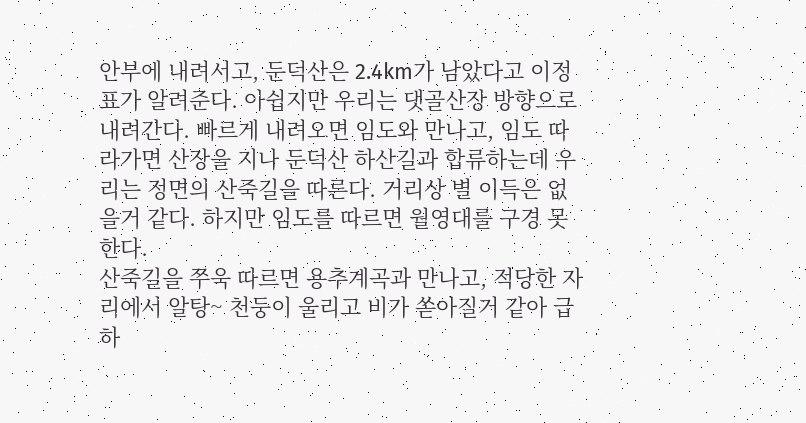안부에 내려서고, 둔덕산은 2.4km가 남았다고 이정표가 알려준다. 아쉽지만 우리는 댓골산장 방향으로 내려간다. 빠르게 내려오면 임도와 만나고, 임도 따라가면 산장을 지나 둔덕산 하산길과 합류하는데 우리는 정면의 산죽길을 따른다. 거리상 별 이득은 없을거 같다. 하지만 임도를 따르면 월영대를 구경 못한다.
산죽길을 쭈욱 따르면 용추계곡과 만나고, 적당한 자리에서 알탕~ 천둥이 울리고 비가 쏟아질거 같아 급하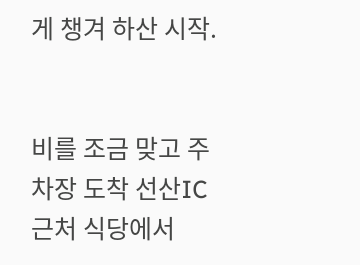게 챙겨 하산 시작.


비를 조금 맞고 주차장 도착 선산IC 근처 식당에서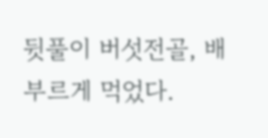뒷풀이 버섯전골, 배부르게 먹었다.